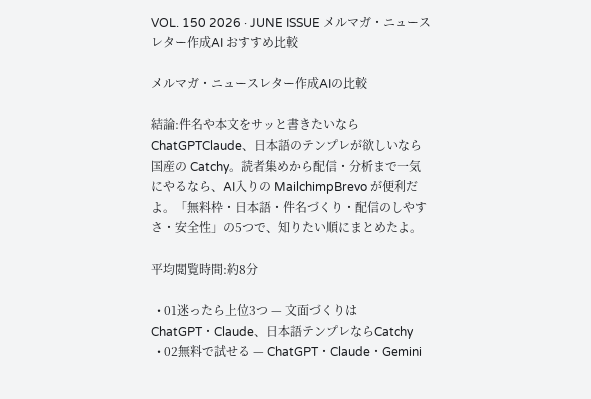VOL. 150 2026 · JUNE ISSUE メルマガ・ニュースレター作成AI おすすめ比較

メルマガ・ニュースレター作成AIの比較

結論:件名や本文をサッと書きたいなら ChatGPTClaude、日本語のテンプレが欲しいなら国産の Catchy。読者集めから配信・分析まで一気にやるなら、AI入りの MailchimpBrevo が便利だよ。「無料枠・日本語・件名づくり・配信のしやすさ・安全性」の5つで、知りたい順にまとめたよ。

平均閲覧時間:約8分

  • 01迷ったら上位3つ — 文面づくりはChatGPT・Claude、日本語テンプレならCatchy
  • 02無料で試せる — ChatGPT・Claude・Gemini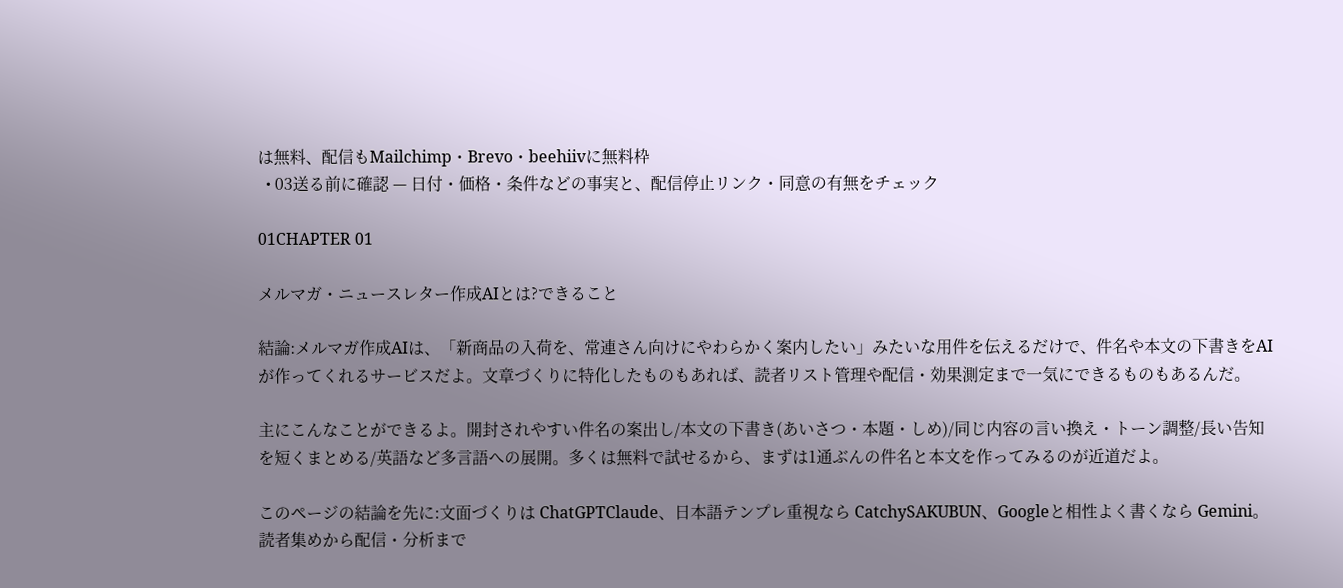は無料、配信もMailchimp・Brevo・beehiivに無料枠
  • 03送る前に確認 — 日付・価格・条件などの事実と、配信停止リンク・同意の有無をチェック

01CHAPTER 01

メルマガ・ニュースレター作成AIとは?できること

結論:メルマガ作成AIは、「新商品の入荷を、常連さん向けにやわらかく案内したい」みたいな用件を伝えるだけで、件名や本文の下書きをAIが作ってくれるサービスだよ。文章づくりに特化したものもあれば、読者リスト管理や配信・効果測定まで一気にできるものもあるんだ。

主にこんなことができるよ。開封されやすい件名の案出し/本文の下書き(あいさつ・本題・しめ)/同じ内容の言い換え・トーン調整/長い告知を短くまとめる/英語など多言語への展開。多くは無料で試せるから、まずは1通ぶんの件名と本文を作ってみるのが近道だよ。

このページの結論を先に:文面づくりは ChatGPTClaude、日本語テンプレ重視なら CatchySAKUBUN、Googleと相性よく書くなら Gemini。読者集めから配信・分析まで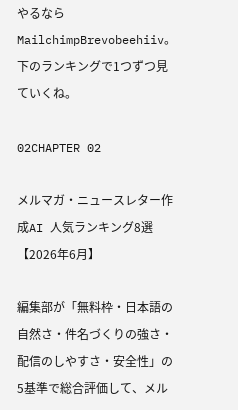やるなら MailchimpBrevobeehiiv。下のランキングで1つずつ見ていくね。

02CHAPTER 02

メルマガ・ニュースレター作成AI 人気ランキング8選【2026年6月】

編集部が「無料枠・日本語の自然さ・件名づくりの強さ・配信のしやすさ・安全性」の5基準で総合評価して、メル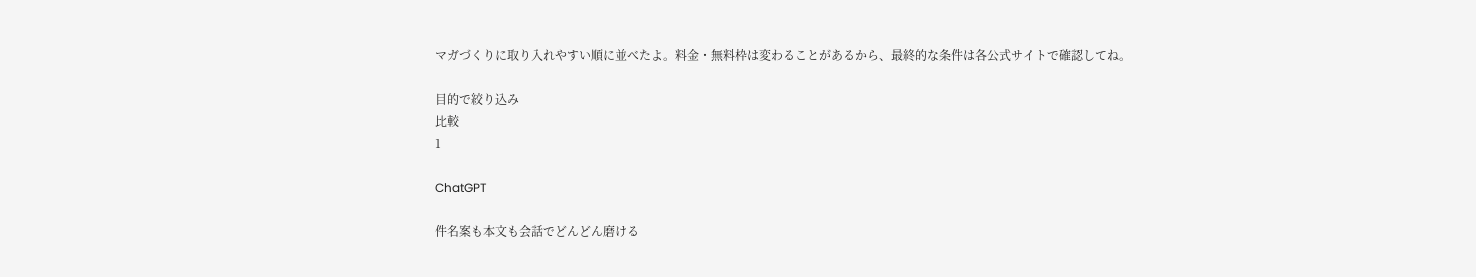マガづくりに取り入れやすい順に並べたよ。料金・無料枠は変わることがあるから、最終的な条件は各公式サイトで確認してね。

目的で絞り込み
比較
1

ChatGPT

件名案も本文も会話でどんどん磨ける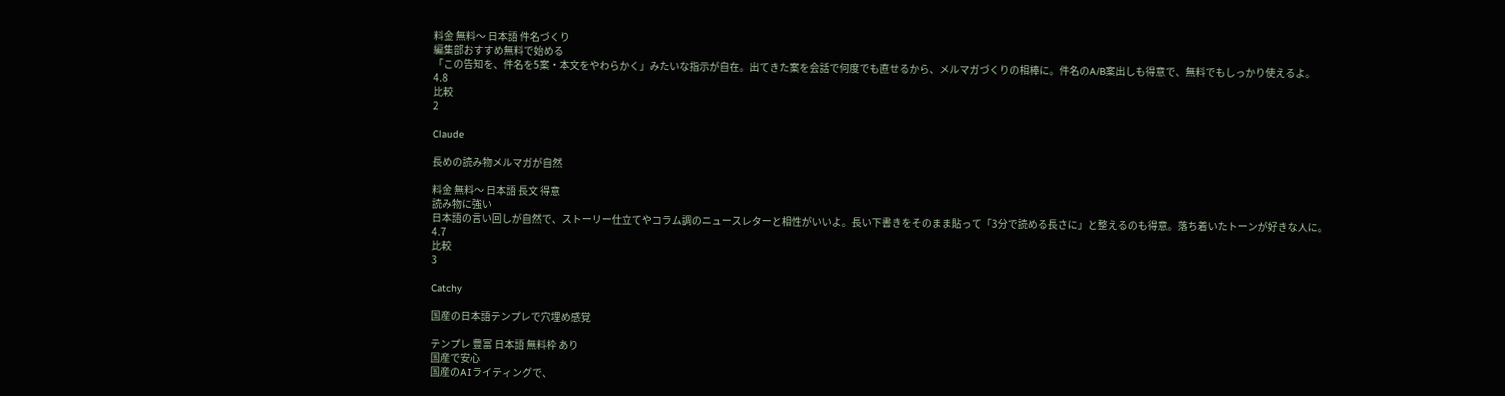料金 無料〜 日本語 件名づくり
編集部おすすめ無料で始める
「この告知を、件名を5案・本文をやわらかく」みたいな指示が自在。出てきた案を会話で何度でも直せるから、メルマガづくりの相棒に。件名のA/B案出しも得意で、無料でもしっかり使えるよ。
4.8
比較
2

Claude

長めの読み物メルマガが自然

料金 無料〜 日本語 長文 得意
読み物に強い
日本語の言い回しが自然で、ストーリー仕立てやコラム調のニュースレターと相性がいいよ。長い下書きをそのまま貼って「3分で読める長さに」と整えるのも得意。落ち着いたトーンが好きな人に。
4.7
比較
3

Catchy

国産の日本語テンプレで穴埋め感覚

テンプレ 豊富 日本語 無料枠 あり
国産で安心
国産のAIライティングで、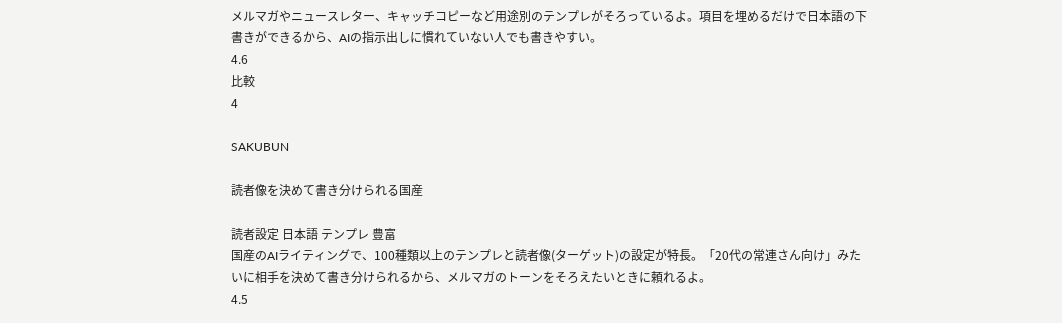メルマガやニュースレター、キャッチコピーなど用途別のテンプレがそろっているよ。項目を埋めるだけで日本語の下書きができるから、AIの指示出しに慣れていない人でも書きやすい。
4.6
比較
4

SAKUBUN

読者像を決めて書き分けられる国産

読者設定 日本語 テンプレ 豊富
国産のAIライティングで、100種類以上のテンプレと読者像(ターゲット)の設定が特長。「20代の常連さん向け」みたいに相手を決めて書き分けられるから、メルマガのトーンをそろえたいときに頼れるよ。
4.5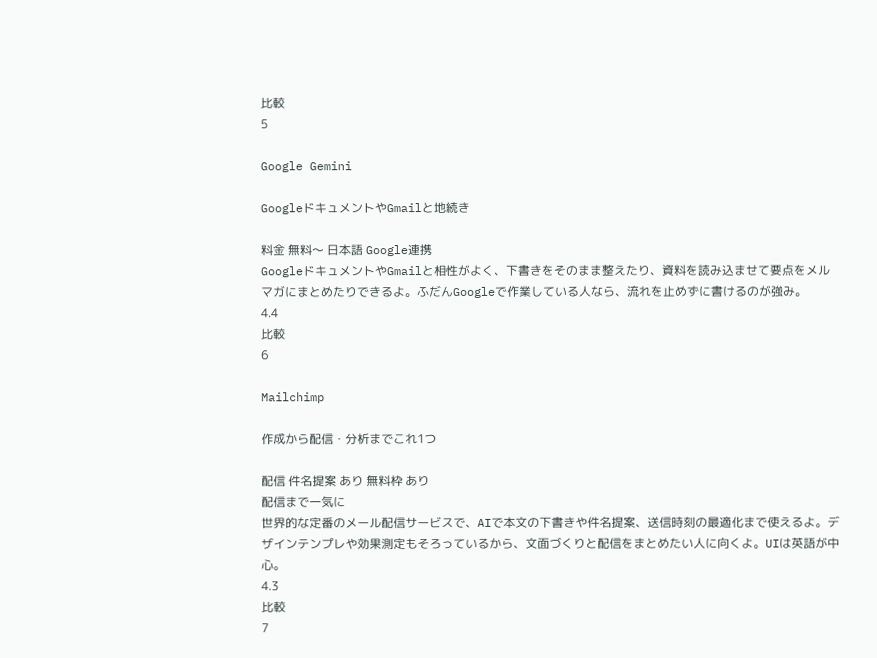比較
5

Google Gemini

GoogleドキュメントやGmailと地続き

料金 無料〜 日本語 Google連携
GoogleドキュメントやGmailと相性がよく、下書きをそのまま整えたり、資料を読み込ませて要点をメルマガにまとめたりできるよ。ふだんGoogleで作業している人なら、流れを止めずに書けるのが強み。
4.4
比較
6

Mailchimp

作成から配信・分析までこれ1つ

配信 件名提案 あり 無料枠 あり
配信まで一気に
世界的な定番のメール配信サービスで、AIで本文の下書きや件名提案、送信時刻の最適化まで使えるよ。デザインテンプレや効果測定もそろっているから、文面づくりと配信をまとめたい人に向くよ。UIは英語が中心。
4.3
比較
7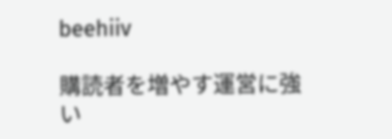beehiiv

購読者を増やす運営に強い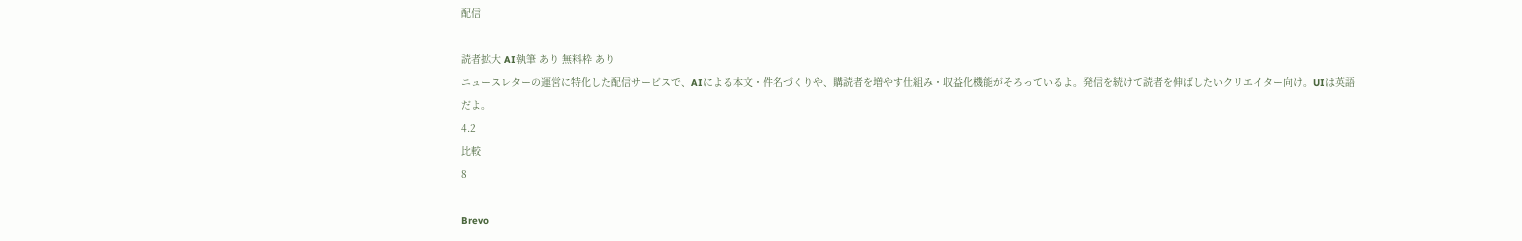配信

読者拡大 AI執筆 あり 無料枠 あり
ニュースレターの運営に特化した配信サービスで、AIによる本文・件名づくりや、購読者を増やす仕組み・収益化機能がそろっているよ。発信を続けて読者を伸ばしたいクリエイター向け。UIは英語だよ。
4.2
比較
8

Brevo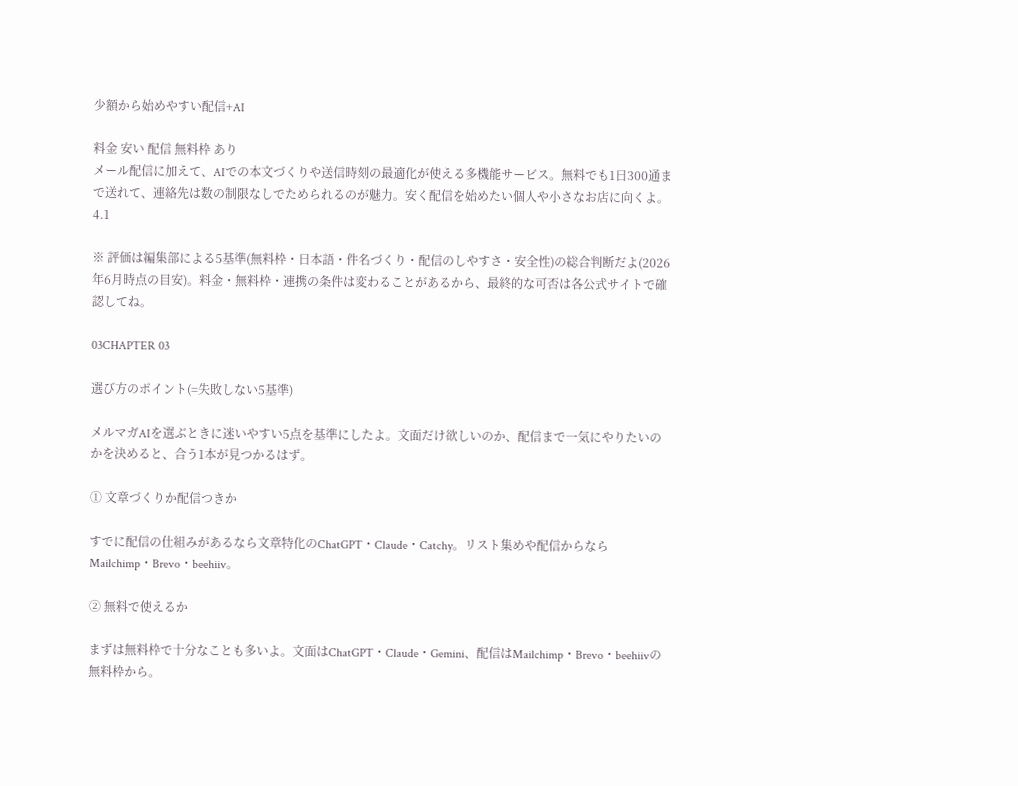少額から始めやすい配信+AI

料金 安い 配信 無料枠 あり
メール配信に加えて、AIでの本文づくりや送信時刻の最適化が使える多機能サービス。無料でも1日300通まで送れて、連絡先は数の制限なしでためられるのが魅力。安く配信を始めたい個人や小さなお店に向くよ。
4.1

※ 評価は編集部による5基準(無料枠・日本語・件名づくり・配信のしやすさ・安全性)の総合判断だよ(2026年6月時点の目安)。料金・無料枠・連携の条件は変わることがあるから、最終的な可否は各公式サイトで確認してね。

03CHAPTER 03

選び方のポイント(=失敗しない5基準)

メルマガAIを選ぶときに迷いやすい5点を基準にしたよ。文面だけ欲しいのか、配信まで一気にやりたいのかを決めると、合う1本が見つかるはず。

① 文章づくりか配信つきか

すでに配信の仕組みがあるなら文章特化のChatGPT・Claude・Catchy。リスト集めや配信からならMailchimp・Brevo・beehiiv。

② 無料で使えるか

まずは無料枠で十分なことも多いよ。文面はChatGPT・Claude・Gemini、配信はMailchimp・Brevo・beehiivの無料枠から。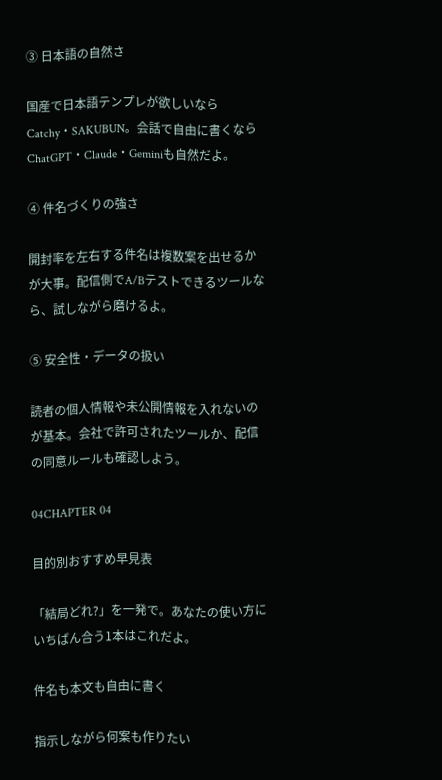③ 日本語の自然さ

国産で日本語テンプレが欲しいならCatchy・SAKUBUN。会話で自由に書くならChatGPT・Claude・Geminiも自然だよ。

④ 件名づくりの強さ

開封率を左右する件名は複数案を出せるかが大事。配信側でA/Bテストできるツールなら、試しながら磨けるよ。

⑤ 安全性・データの扱い

読者の個人情報や未公開情報を入れないのが基本。会社で許可されたツールか、配信の同意ルールも確認しよう。

04CHAPTER 04

目的別おすすめ早見表

「結局どれ?」を一発で。あなたの使い方にいちばん合う1本はこれだよ。

件名も本文も自由に書く

指示しながら何案も作りたい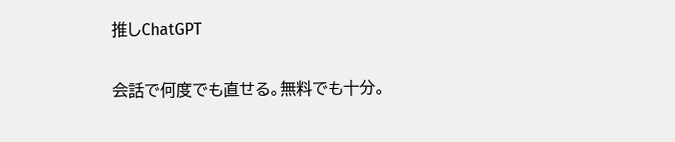推しChatGPT

会話で何度でも直せる。無料でも十分。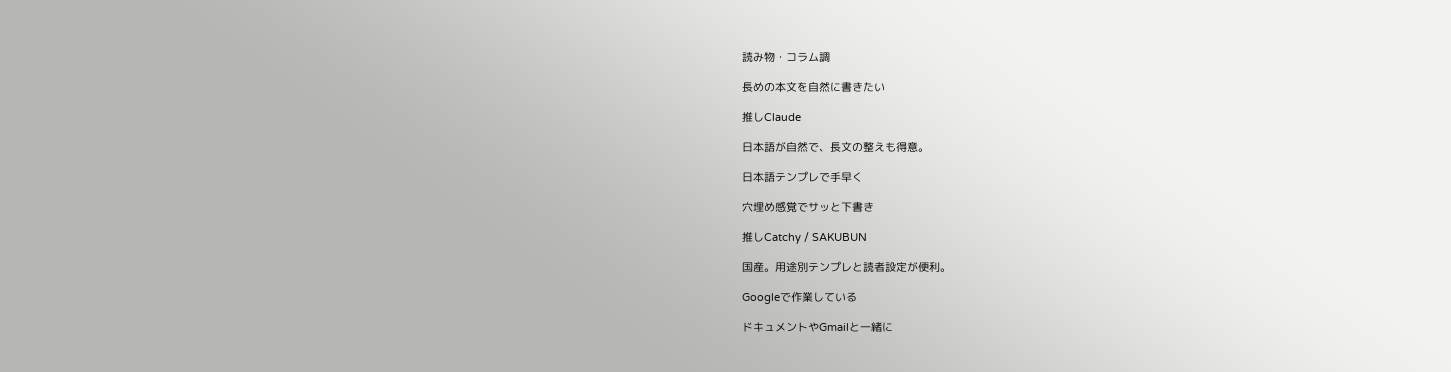読み物・コラム調

長めの本文を自然に書きたい

推しClaude

日本語が自然で、長文の整えも得意。

日本語テンプレで手早く

穴埋め感覚でサッと下書き

推しCatchy / SAKUBUN

国産。用途別テンプレと読者設定が便利。

Googleで作業している

ドキュメントやGmailと一緒に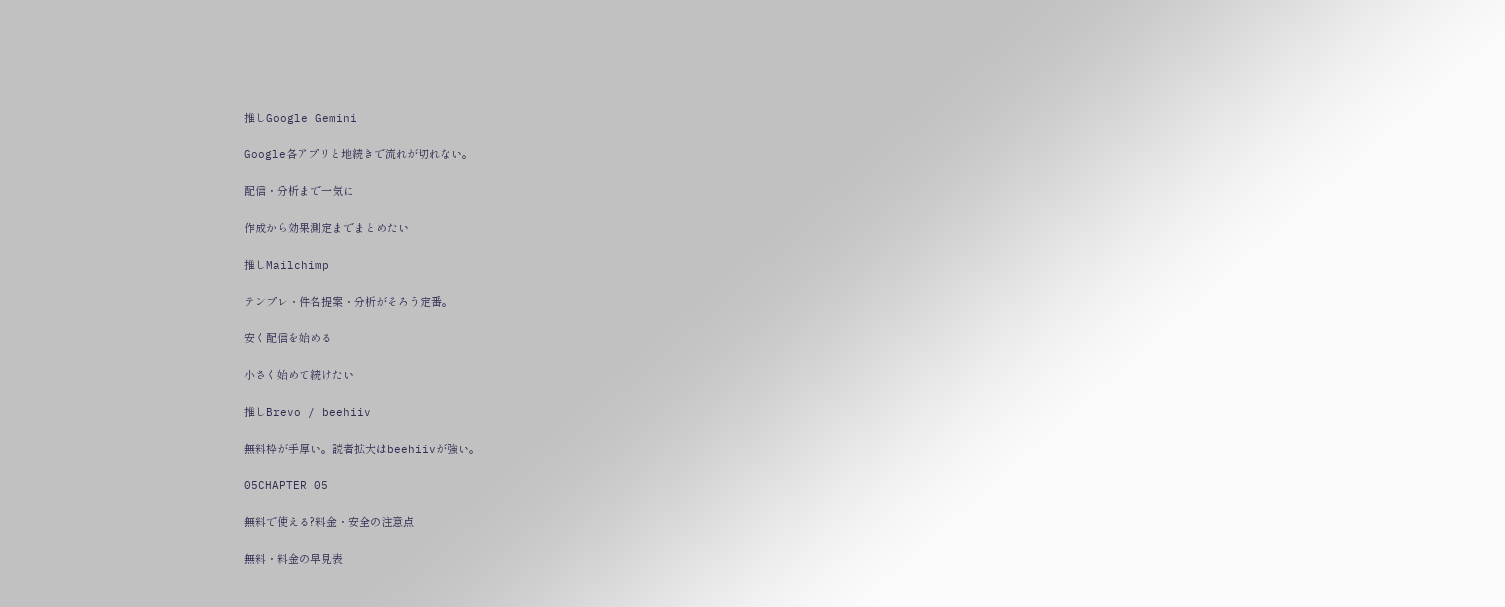推しGoogle Gemini

Google各アプリと地続きで流れが切れない。

配信・分析まで一気に

作成から効果測定までまとめたい

推しMailchimp

テンプレ・件名提案・分析がそろう定番。

安く配信を始める

小さく始めて続けたい

推しBrevo / beehiiv

無料枠が手厚い。読者拡大はbeehiivが強い。

05CHAPTER 05

無料で使える?料金・安全の注意点

無料・料金の早見表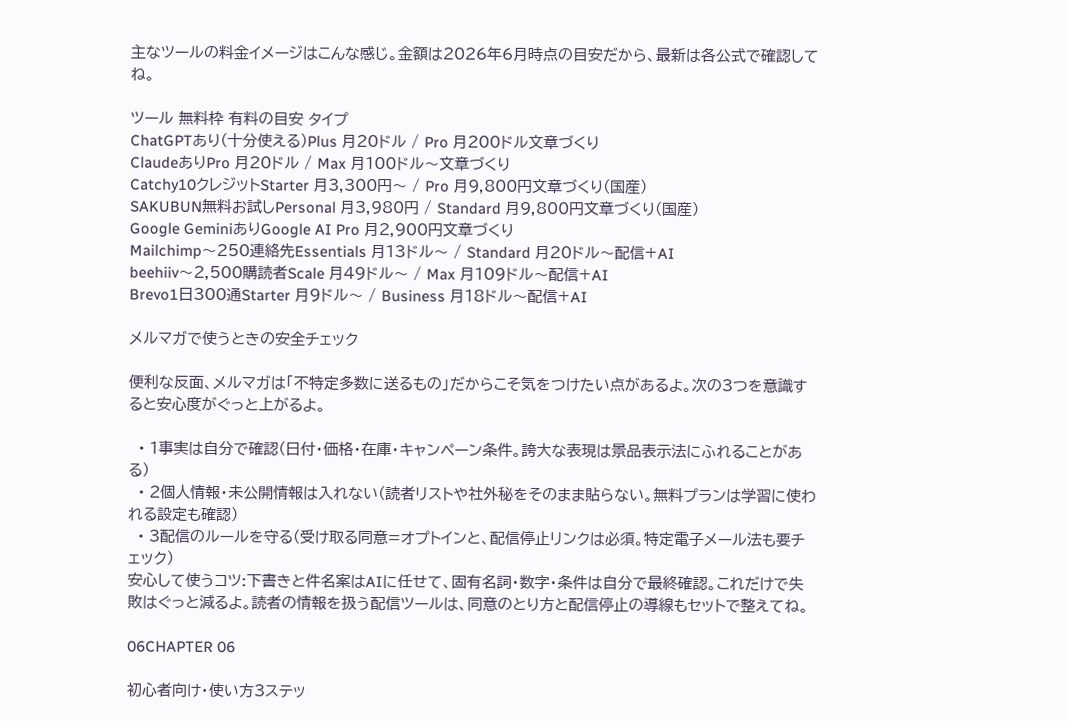主なツールの料金イメージはこんな感じ。金額は2026年6月時点の目安だから、最新は各公式で確認してね。

ツール 無料枠 有料の目安 タイプ
ChatGPTあり(十分使える)Plus 月20ドル / Pro 月200ドル文章づくり
ClaudeありPro 月20ドル / Max 月100ドル〜文章づくり
Catchy10クレジットStarter 月3,300円〜 / Pro 月9,800円文章づくり(国産)
SAKUBUN無料お試しPersonal 月3,980円 / Standard 月9,800円文章づくり(国産)
Google GeminiありGoogle AI Pro 月2,900円文章づくり
Mailchimp〜250連絡先Essentials 月13ドル〜 / Standard 月20ドル〜配信+AI
beehiiv〜2,500購読者Scale 月49ドル〜 / Max 月109ドル〜配信+AI
Brevo1日300通Starter 月9ドル〜 / Business 月18ドル〜配信+AI

メルマガで使うときの安全チェック

便利な反面、メルマガは「不特定多数に送るもの」だからこそ気をつけたい点があるよ。次の3つを意識すると安心度がぐっと上がるよ。

  • 1事実は自分で確認(日付・価格・在庫・キャンペーン条件。誇大な表現は景品表示法にふれることがある)
  • 2個人情報・未公開情報は入れない(読者リストや社外秘をそのまま貼らない。無料プランは学習に使われる設定も確認)
  • 3配信のルールを守る(受け取る同意=オプトインと、配信停止リンクは必須。特定電子メール法も要チェック)
安心して使うコツ:下書きと件名案はAIに任せて、固有名詞・数字・条件は自分で最終確認。これだけで失敗はぐっと減るよ。読者の情報を扱う配信ツールは、同意のとり方と配信停止の導線もセットで整えてね。

06CHAPTER 06

初心者向け・使い方3ステッ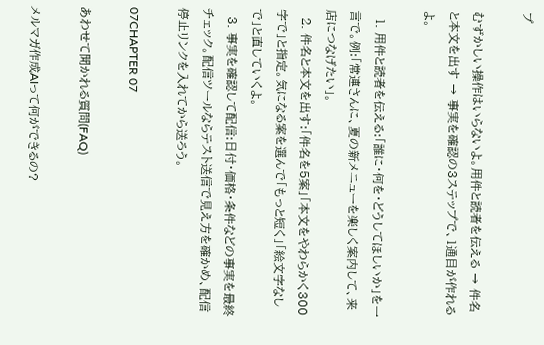プ

むずかしい操作はいらないよ。用件と読者を伝える → 件名と本文を出す → 事実を確認の3ステップで、1通目が作れるよ。

  1. 用件と読者を伝える:「誰に・何を・どうしてほしいか」を一言で。例:「常連さんに、夏の新メニューを楽しく案内して、来店につなげたい」。
  2. 件名と本文を出す:「件名を5案」「本文をやわらかく300字で」と指定。気になる案を選んで「もっと短く」「絵文字なしで」と直していくよ。
  3. 事実を確認して配信:日付・価格・条件などの事実を最終チェック。配信ツールならテスト送信で見え方を確かめ、配信停止リンクを入れてから送ろう。

07CHAPTER 07

あわせて聞かれる質問(FAQ)

メルマガ作成AIって何ができるの?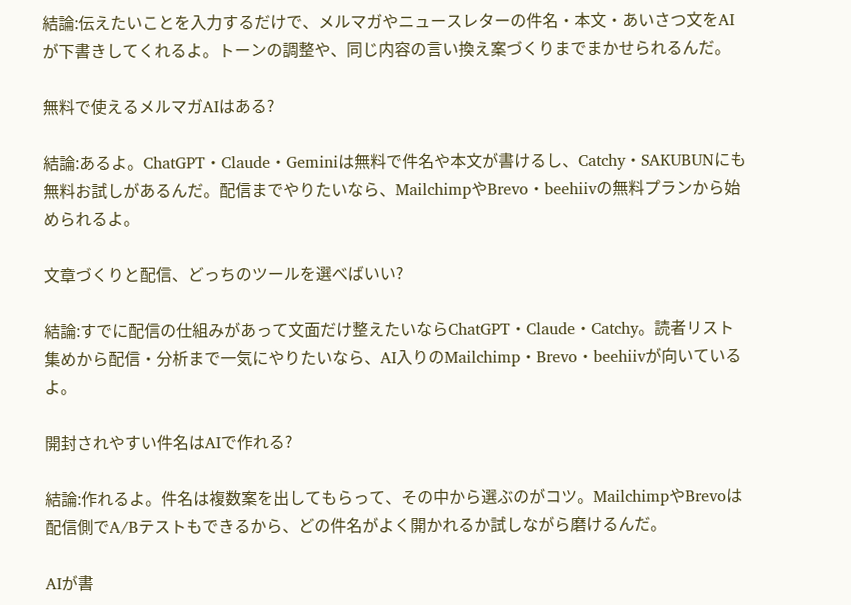結論:伝えたいことを入力するだけで、メルマガやニュースレターの件名・本文・あいさつ文をAIが下書きしてくれるよ。トーンの調整や、同じ内容の言い換え案づくりまでまかせられるんだ。

無料で使えるメルマガAIはある?

結論:あるよ。ChatGPT・Claude・Geminiは無料で件名や本文が書けるし、Catchy・SAKUBUNにも無料お試しがあるんだ。配信までやりたいなら、MailchimpやBrevo・beehiivの無料プランから始められるよ。

文章づくりと配信、どっちのツールを選べばいい?

結論:すでに配信の仕組みがあって文面だけ整えたいならChatGPT・Claude・Catchy。読者リスト集めから配信・分析まで一気にやりたいなら、AI入りのMailchimp・Brevo・beehiivが向いているよ。

開封されやすい件名はAIで作れる?

結論:作れるよ。件名は複数案を出してもらって、その中から選ぶのがコツ。MailchimpやBrevoは配信側でA/Bテストもできるから、どの件名がよく開かれるか試しながら磨けるんだ。

AIが書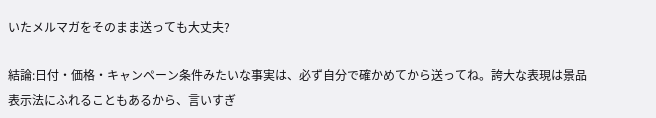いたメルマガをそのまま送っても大丈夫?

結論:日付・価格・キャンペーン条件みたいな事実は、必ず自分で確かめてから送ってね。誇大な表現は景品表示法にふれることもあるから、言いすぎ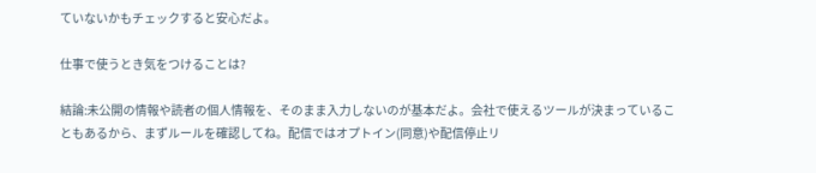ていないかもチェックすると安心だよ。

仕事で使うとき気をつけることは?

結論:未公開の情報や読者の個人情報を、そのまま入力しないのが基本だよ。会社で使えるツールが決まっていることもあるから、まずルールを確認してね。配信ではオプトイン(同意)や配信停止リ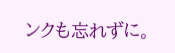ンクも忘れずに。